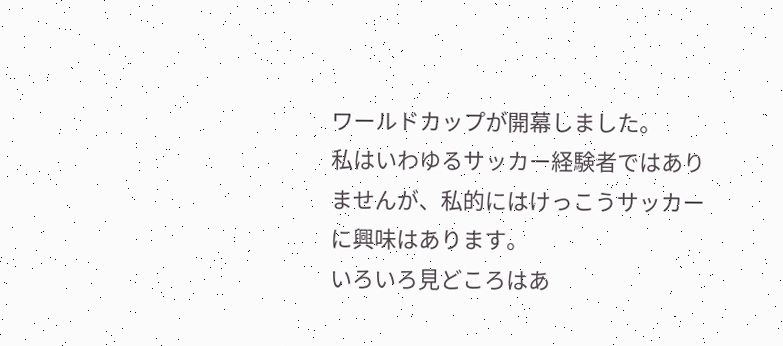ワールドカップが開幕しました。
私はいわゆるサッカー経験者ではありませんが、私的にはけっこうサッカーに興味はあります。
いろいろ見どころはあ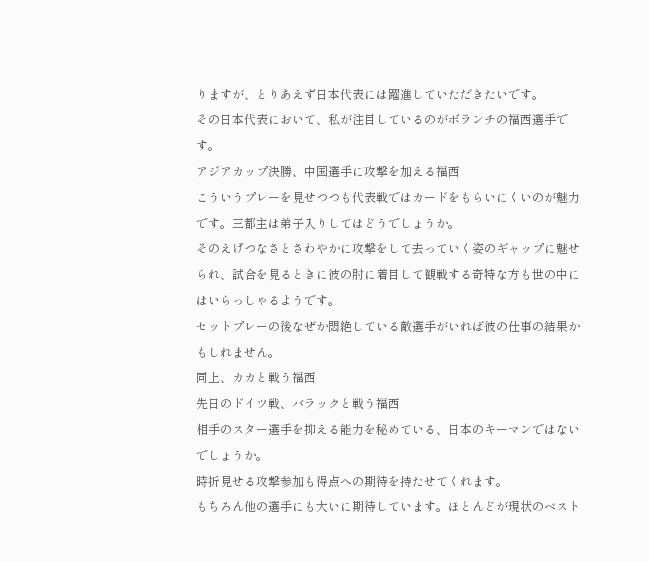りますが、とりあえず日本代表には躍進していただきたいです。
その日本代表において、私が注目しているのがボランチの福西選手です。
アジアカップ決勝、中国選手に攻撃を加える福西
こういうプレーを見せつつも代表戦ではカードをもらいにくいのが魅力です。三都主は弟子入りしてはどうでしょうか。
そのえげつなさとさわやかに攻撃をして去っていく姿のギャップに魅せられ、試合を見るときに彼の肘に着目して観戦する奇特な方も世の中にはいらっしゃるようです。
セットプレーの後なぜか悶絶している敵選手がいれば彼の仕事の結果かもしれません。
同上、カカと戦う福西
先日のドイツ戦、バラックと戦う福西
相手のスター選手を抑える能力を秘めている、日本のキーマンではないでしょうか。
時折見せる攻撃参加も得点への期待を持たせてくれます。
もちろん他の選手にも大いに期待しています。ほとんどが現状のベスト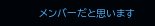メンバーだと思います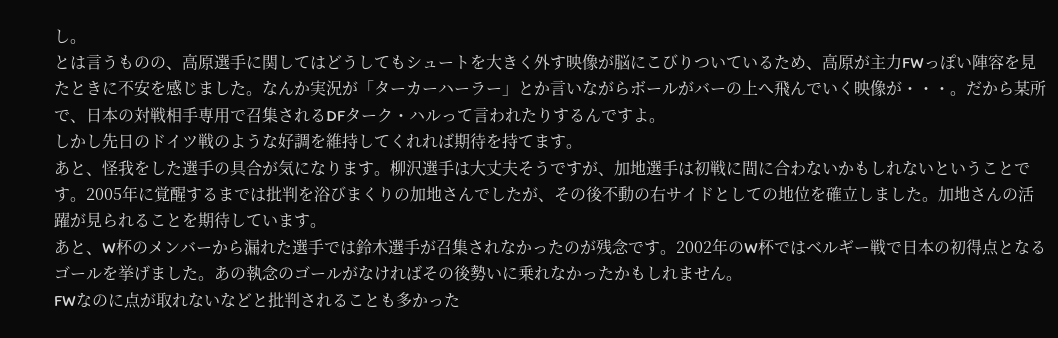し。
とは言うものの、高原選手に関してはどうしてもシュートを大きく外す映像が脳にこびりついているため、高原が主力FWっぽい陣容を見たときに不安を感じました。なんか実況が「ターカーハーラー」とか言いながらボールがバーの上へ飛んでいく映像が・・・。だから某所で、日本の対戦相手専用で召集されるDFターク・ハルって言われたりするんですよ。
しかし先日のドイツ戦のような好調を維持してくれれば期待を持てます。
あと、怪我をした選手の具合が気になります。柳沢選手は大丈夫そうですが、加地選手は初戦に間に合わないかもしれないということです。2005年に覚醒するまでは批判を浴びまくりの加地さんでしたが、その後不動の右サイドとしての地位を確立しました。加地さんの活躍が見られることを期待しています。
あと、W杯のメンバーから漏れた選手では鈴木選手が召集されなかったのが残念です。2002年のW杯ではベルギー戦で日本の初得点となるゴールを挙げました。あの執念のゴールがなければその後勢いに乗れなかったかもしれません。
FWなのに点が取れないなどと批判されることも多かった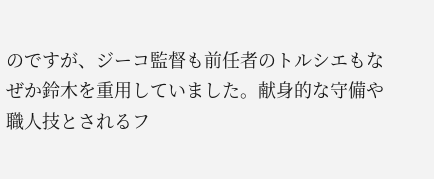のですが、ジーコ監督も前任者のトルシエもなぜか鈴木を重用していました。献身的な守備や職人技とされるフ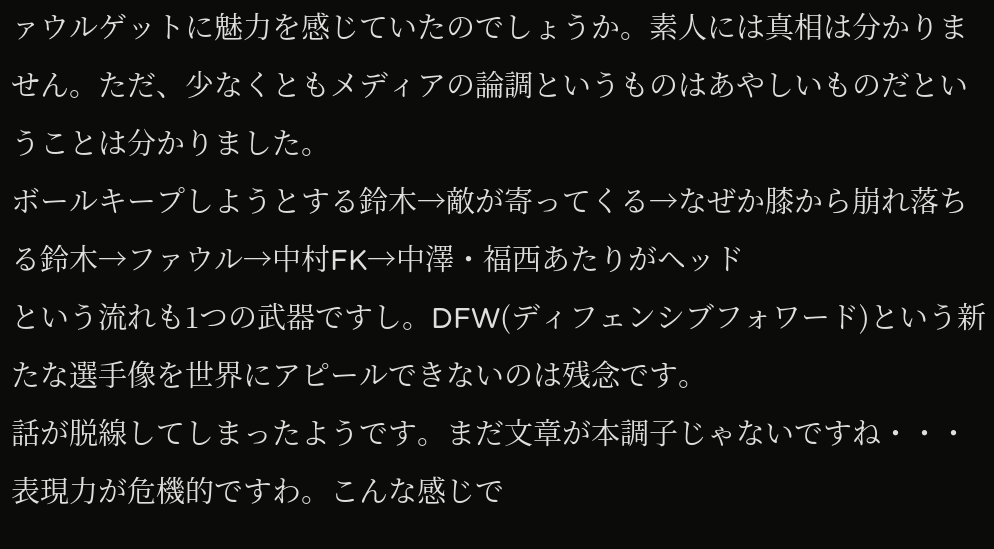ァウルゲットに魅力を感じていたのでしょうか。素人には真相は分かりません。ただ、少なくともメディアの論調というものはあやしいものだということは分かりました。
ボールキープしようとする鈴木→敵が寄ってくる→なぜか膝から崩れ落ちる鈴木→ファウル→中村FK→中澤・福西あたりがヘッド
という流れも1つの武器ですし。DFW(ディフェンシブフォワード)という新たな選手像を世界にアピールできないのは残念です。
話が脱線してしまったようです。まだ文章が本調子じゃないですね・・・表現力が危機的ですわ。こんな感じで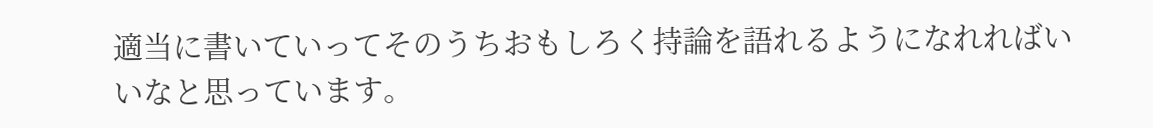適当に書いていってそのうちおもしろく持論を語れるようになれればいいなと思っています。